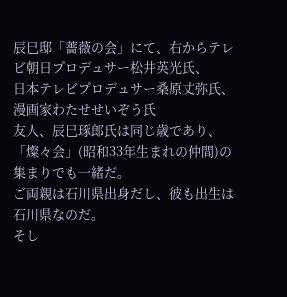辰巳邸「薔薇の会」にて、右からテレビ朝日プロデュサー松井英光氏、
日本テレビプロデュサー桑原丈弥氏、漫画家わたせせいぞう氏
友人、辰巳琢郎氏は同じ歳であり、「燦々会」(昭和33年生まれの仲間)の集まりでも一緒だ。
ご両親は石川県出身だし、彼も出生は石川県なのだ。
そし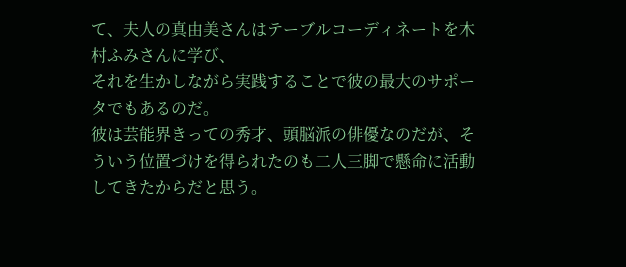て、夫人の真由美さんはテーブルコーディネートを木村ふみさんに学び、
それを生かしながら実践することで彼の最大のサポータでもあるのだ。
彼は芸能界きっての秀才、頭脳派の俳優なのだが、そういう位置づけを得られたのも二人三脚で懸命に活動してきたからだと思う。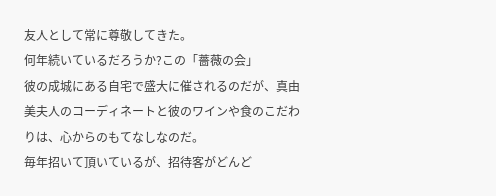友人として常に尊敬してきた。
何年続いているだろうか?この「薔薇の会」
彼の成城にある自宅で盛大に催されるのだが、真由美夫人のコーディネートと彼のワインや食のこだわりは、心からのもてなしなのだ。
毎年招いて頂いているが、招待客がどんど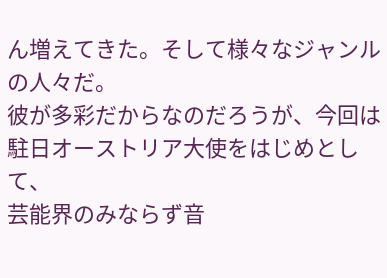ん増えてきた。そして様々なジャンルの人々だ。
彼が多彩だからなのだろうが、今回は駐日オーストリア大使をはじめとして、
芸能界のみならず音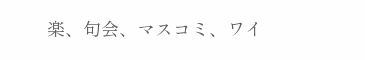楽、句会、マスコミ、ワイ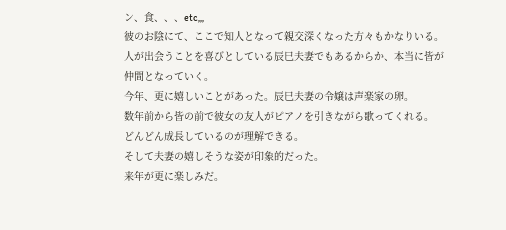ン、食、、、etc,,,
彼のお陰にて、ここで知人となって親交深くなった方々もかなりいる。
人が出会うことを喜びとしている辰巳夫妻でもあるからか、本当に皆が仲間となっていく。
今年、更に嬉しいことがあった。辰巳夫妻の令嬢は声楽家の卵。
数年前から皆の前で彼女の友人がピアノを引きながら歌ってくれる。
どんどん成長しているのが理解できる。
そして夫妻の嬉しそうな姿が印象的だった。
来年が更に楽しみだ。